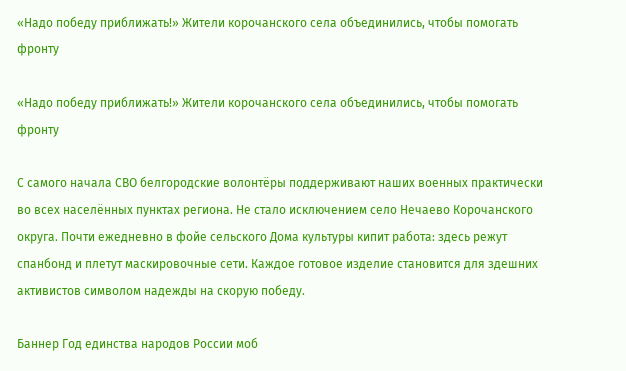«Надо победу приближать!» Жители корочанского села объединились, чтобы помогать фронту

«Надо победу приближать!» Жители корочанского села объединились, чтобы помогать фронту

С самого начала СВО белгородские волонтёры поддерживают наших военных практически во всех населённых пунктах региона. Не стало исключением село Нечаево Корочанского округа. Почти ежедневно в фойе сельского Дома культуры кипит работа: здесь режут спанбонд и плетут маскировочные сети. Каждое готовое изделие становится для здешних активистов символом надежды на скорую победу.

Баннер Год единства народов России моб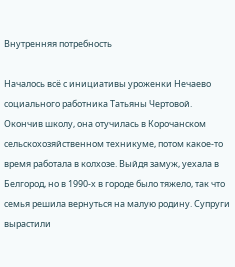Внутренняя потребность

Началось всё с инициативы уроженки Нечаево социального работника Татьяны Чертовой. Окончив школу, она отучилась в Корочанском сельскохозяйственном техникуме, потом какое‑то время работала в колхозе. Выйдя замуж, уехала в Белгород, но в 1990-х в городе было тяжело, так что семья решила вернуться на малую родину. Супруги вырастили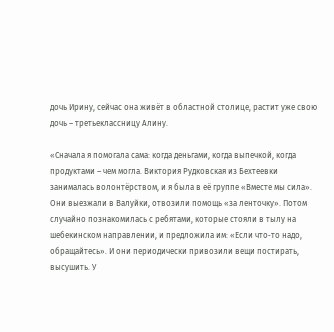дочь Ирину, сейчас она живёт в областной столице, растит уже свою дочь – третьеклассницу Алину.

«Сначала я помогала сама: когда деньгами, когда выпечкой, когда продуктами – чем могла. Виктория Рудковская из Бехтеевки занималась волонтёрством, и я была в её группе «Вместе мы сила». Они выезжали в Валуйки, отвозили помощь «за ленточку». Потом случайно познакомилась с ребятами, которые стояли в тылу на шебекинском направлении, и предложила им: «Если что‑то надо, обращайтесь». И они периодически привозили вещи постирать, высушить. У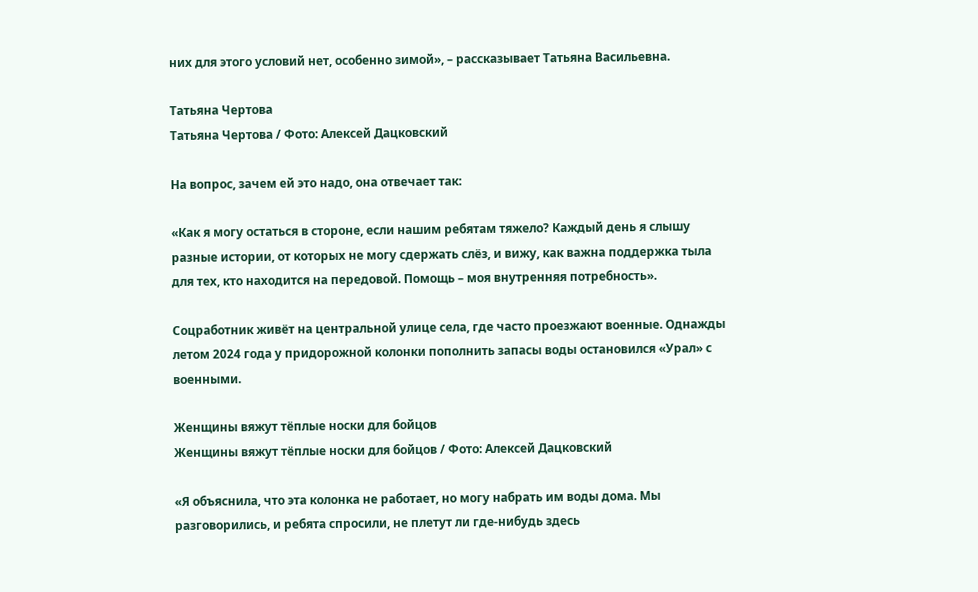них для этого условий нет, особенно зимой», – рассказывает Татьяна Васильевна.

Татьяна Чертова
Татьяна Чертова / Фото: Алексей Дацковский

На вопрос, зачем ей это надо, она отвечает так:

«Как я могу остаться в стороне, если нашим ребятам тяжело? Каждый день я слышу разные истории, от которых не могу сдержать слёз, и вижу, как важна поддержка тыла для тех, кто находится на передовой. Помощь – моя внутренняя потребность».

Соцработник живёт на центральной улице села, где часто проезжают военные. Однажды летом 2024 года у придорожной колонки пополнить запасы воды остановился «Урал» с военными.

Женщины вяжут тёплые носки для бойцов
Женщины вяжут тёплые носки для бойцов / Фото: Алексей Дацковский

«Я объяснила, что эта колонка не работает, но могу набрать им воды дома. Мы разговорились, и ребята спросили, не плетут ли где‑нибудь здесь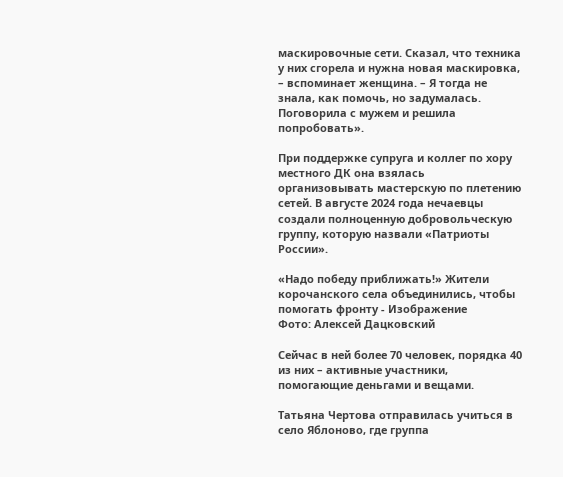маскировочные сети. Сказал, что техника у них сгорела и нужна новая маскировка, – вспоминает женщина. – Я тогда не знала, как помочь, но задумалась. Поговорила с мужем и решила попробовать».

При поддержке супруга и коллег по хору местного ДК она взялась организовывать мастерскую по плетению сетей. В августе 2024 года нечаевцы создали полноценную добровольческую группу, которую назвали «Патриоты России».

«Надо победу приближать!» Жители корочанского села объединились, чтобы помогать фронту - Изображение
Фото: Алексей Дацковский

Сейчас в ней более 70 человек, порядка 40 из них – активные участники, помогающие деньгами и вещами.

Татьяна Чертова отправилась учиться в село Яблоново, где группа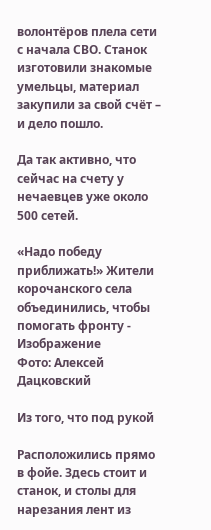волонтёров плела сети с начала СВО. Станок изготовили знакомые умельцы, материал закупили за свой счёт – и дело пошло.

Да так активно, что сейчас на счету у нечаевцев уже около 500 сетей.

«Надо победу приближать!» Жители корочанского села объединились, чтобы помогать фронту - Изображение
Фото: Алексей Дацковский

Из того, что под рукой

Расположились прямо в фойе. Здесь стоит и станок, и столы для нарезания лент из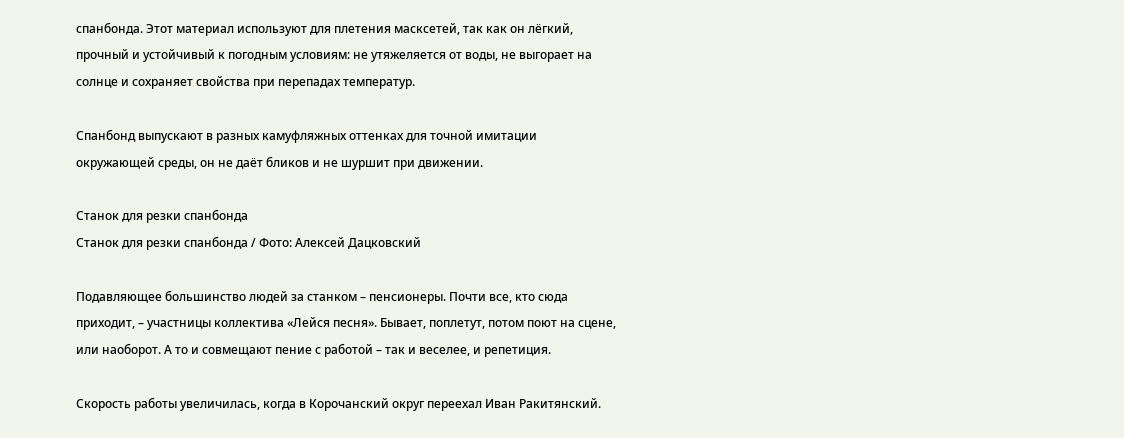спанбонда. Этот материал используют для плетения масксетей, так как он лёгкий, прочный и устойчивый к погодным условиям: не утяжеляется от воды, не выгорает на солнце и сохраняет свойства при перепадах температур.

Спанбонд выпускают в разных камуфляжных оттенках для точной имитации окружающей среды, он не даёт бликов и не шуршит при движении.

Станок для резки спанбонда
Станок для резки спанбонда / Фото: Алексей Дацковский

Подавляющее большинство людей за станком – пенсионеры. Почти все, кто сюда приходит, – участницы коллектива «Лейся песня». Бывает, поплетут, потом поют на сцене, или наоборот. А то и совмещают пение с работой – так и веселее, и репетиция.

Скорость работы увеличилась, когда в Корочанский округ переехал Иван Ракитянский.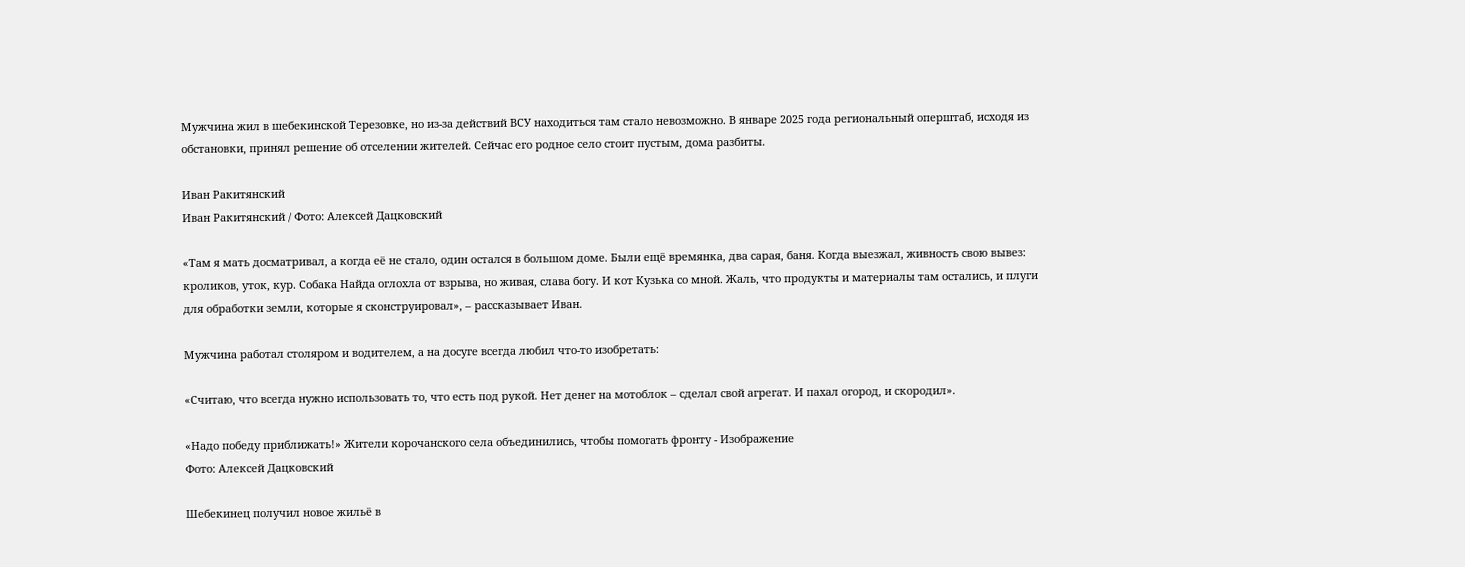Мужчина жил в шебекинской Терезовке, но из‑за действий ВСУ находиться там стало невозможно. В январе 2025 года региональный оперштаб, исходя из обстановки, принял решение об отселении жителей. Сейчас его родное село стоит пустым, дома разбиты.

Иван Ракитянский
Иван Ракитянский / Фото: Алексей Дацковский

«Там я мать досматривал, а когда её не стало, один остался в большом доме. Были ещё времянка, два сарая, баня. Когда выезжал, живность свою вывез: кроликов, уток, кур. Собака Найда оглохла от взрыва, но живая, слава богу. И кот Кузька со мной. Жаль, что продукты и материалы там остались, и плуги для обработки земли, которые я сконструировал», – рассказывает Иван.

Мужчина работал столяром и водителем, а на досуге всегда любил что‑то изобретать:

«Считаю, что всегда нужно использовать то, что есть под рукой. Нет денег на мотоблок – сделал свой агрегат. И пахал огород, и скородил».

«Надо победу приближать!» Жители корочанского села объединились, чтобы помогать фронту - Изображение
Фото: Алексей Дацковский

Шебекинец получил новое жильё в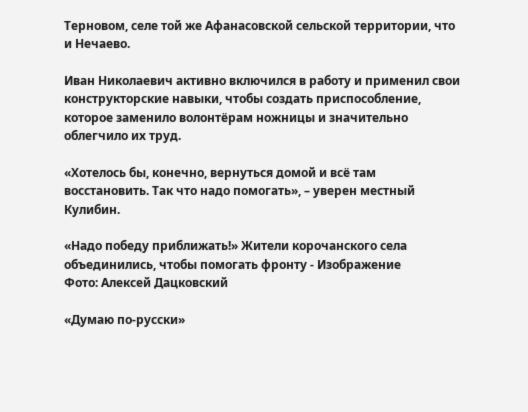Терновом, селе той же Афанасовской сельской территории, что и Нечаево.

Иван Николаевич активно включился в работу и применил свои конструкторские навыки, чтобы создать приспособление, которое заменило волонтёрам ножницы и значительно облегчило их труд.

«Хотелось бы, конечно, вернуться домой и всё там восстановить. Так что надо помогать», – уверен местный Кулибин.

«Надо победу приближать!» Жители корочанского села объединились, чтобы помогать фронту - Изображение
Фото: Алексей Дацковский

«Думаю по‑русски»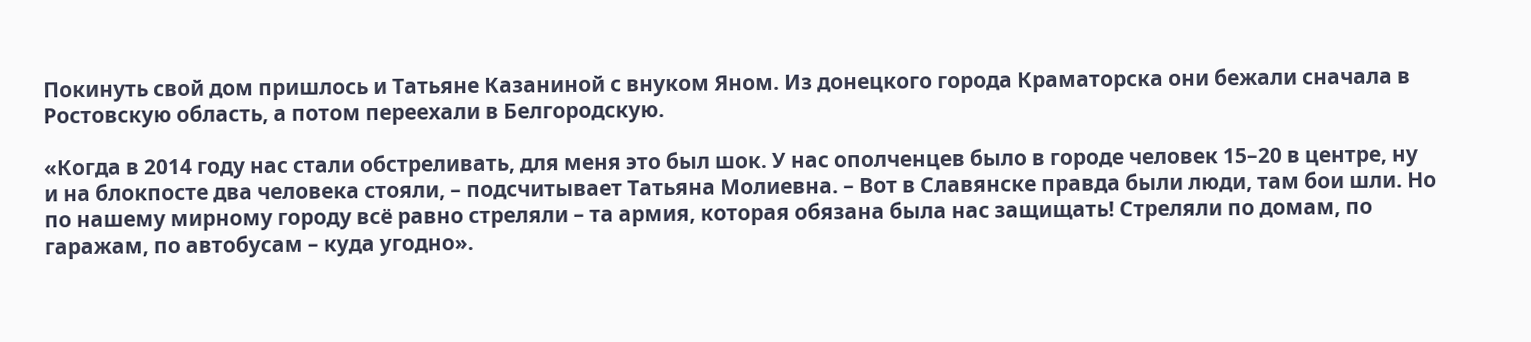Покинуть свой дом пришлось и Татьяне Казаниной с внуком Яном. Из донецкого города Краматорска они бежали сначала в Ростовскую область, а потом переехали в Белгородскую.

«Когда в 2014 году нас стали обстреливать, для меня это был шок. У нас ополченцев было в городе человек 15–20 в центре, ну и на блокпосте два человека стояли, – подсчитывает Татьяна Молиевна. – Вот в Славянске правда были люди, там бои шли. Но по нашему мирному городу всё равно стреляли – та армия, которая обязана была нас защищать! Стреляли по домам, по гаражам, по автобусам – куда угодно».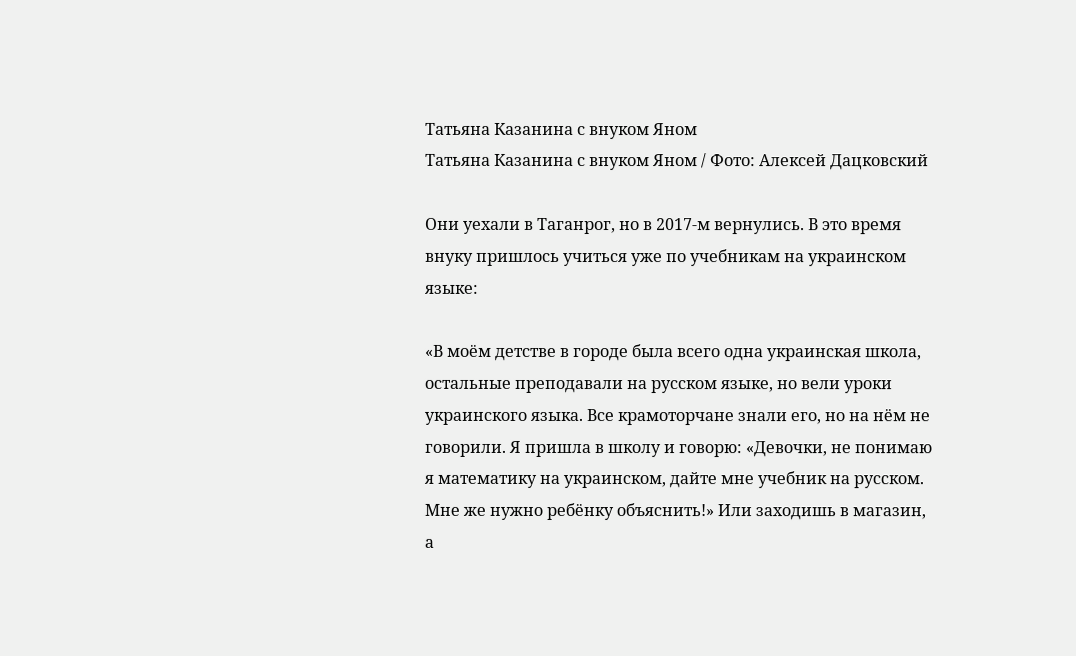Татьяна Казанина с внуком Яном
Татьяна Казанина с внуком Яном / Фото: Алексей Дацковский

Они уехали в Таганрог, но в 2017-м вернулись. В это время внуку пришлось учиться уже по учебникам на украинском языке:

«В моём детстве в городе была всего одна украинская школа, остальные преподавали на русском языке, но вели уроки украинского языка. Все крамоторчане знали его, но на нём не говорили. Я пришла в школу и говорю: «Девочки, не понимаю я математику на украинском, дайте мне учебник на русском. Мне же нужно ребёнку объяснить!» Или заходишь в магазин, а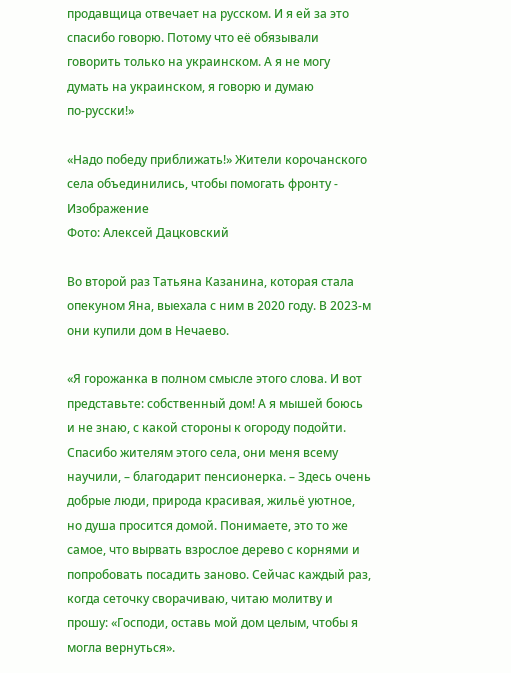продавщица отвечает на русском. И я ей за это спасибо говорю. Потому что её обязывали говорить только на украинском. А я не могу думать на украинском, я говорю и думаю по‑русски!»

«Надо победу приближать!» Жители корочанского села объединились, чтобы помогать фронту - Изображение
Фото: Алексей Дацковский

Во второй раз Татьяна Казанина, которая стала опекуном Яна, выехала с ним в 2020 году. В 2023-м они купили дом в Нечаево.

«Я горожанка в полном смысле этого слова. И вот представьте: собственный дом! А я мышей боюсь и не знаю, с какой стороны к огороду подойти. Спасибо жителям этого села, они меня всему научили, – благодарит пенсионерка. – Здесь очень добрые люди, природа красивая, жильё уютное, но душа просится домой. Понимаете, это то же самое, что вырвать взрослое дерево с корнями и попробовать посадить заново. Сейчас каждый раз, когда сеточку сворачиваю, читаю молитву и прошу: «Господи, оставь мой дом целым, чтобы я могла вернуться».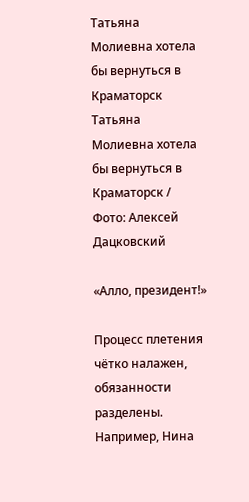Татьяна Молиевна хотела бы вернуться в Краматорск
Татьяна Молиевна хотела бы вернуться в Краматорск / Фото: Алексей Дацковский

«Алло, президент!»

Процесс плетения чётко налажен, обязанности разделены. Например, Нина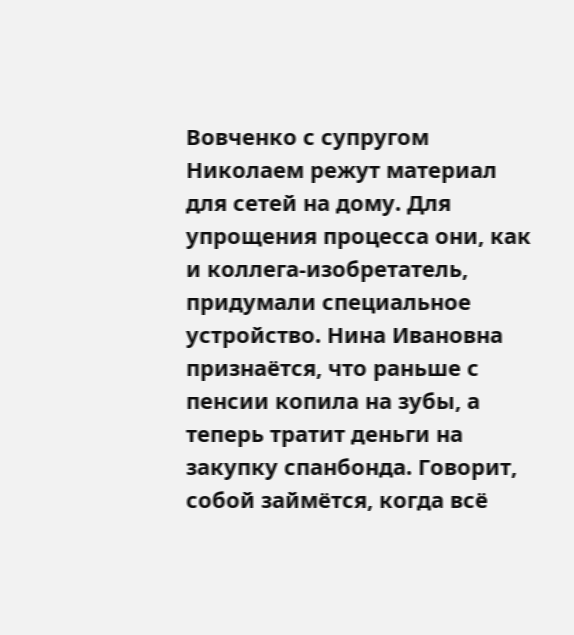Вовченко с супругом Николаем режут материал для сетей на дому. Для упрощения процесса они, как и коллега-изобретатель, придумали специальное устройство. Нина Ивановна признаётся, что раньше с пенсии копила на зубы, а теперь тратит деньги на закупку спанбонда. Говорит, собой займётся, когда всё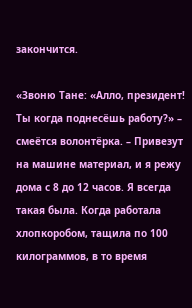закончится.

«Звоню Тане: «Алло, президент! Ты когда поднесёшь работу?» – смеётся волонтёрка. – Привезут на машине материал, и я режу дома с 8 до 12 часов. Я всегда такая была. Когда работала хлопкоробом, тащила по 100 килограммов, в то время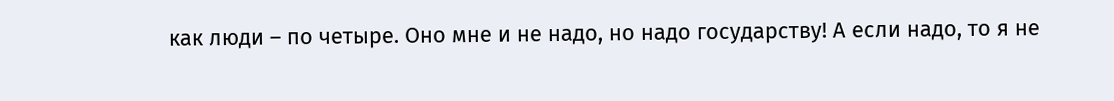как люди – по четыре. Оно мне и не надо, но надо государству! А если надо, то я не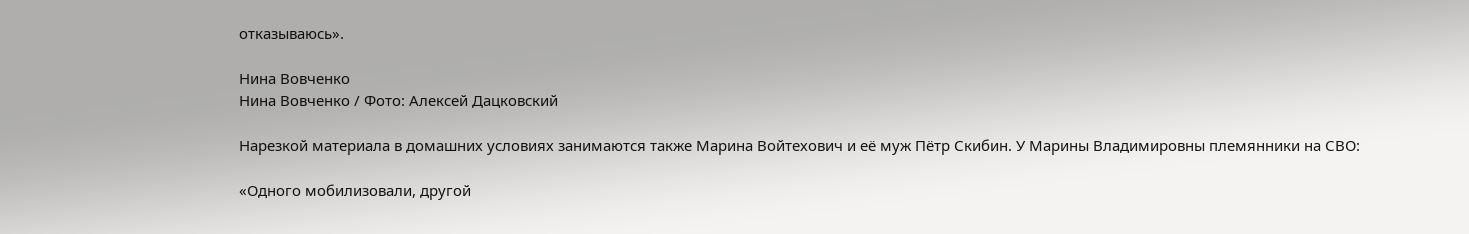отказываюсь».

Нина Вовченко
Нина Вовченко / Фото: Алексей Дацковский

Нарезкой материала в домашних условиях занимаются также Марина Войтехович и её муж Пётр Скибин. У Марины Владимировны племянники на СВО:

«Одного мобилизовали, другой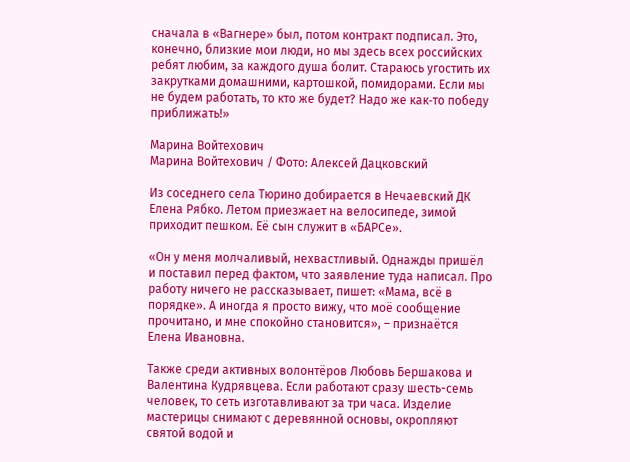сначала в «Вагнере» был, потом контракт подписал. Это, конечно, близкие мои люди, но мы здесь всех российских ребят любим, за каждого душа болит. Стараюсь угостить их закрутками домашними, картошкой, помидорами. Если мы не будем работать, то кто же будет? Надо же как‑то победу приближать!»

Марина Войтехович
Марина Войтехович / Фото: Алексей Дацковский

Из соседнего села Тюрино добирается в Нечаевский ДК Елена Рябко. Летом приезжает на велосипеде, зимой приходит пешком. Её сын служит в «БАРСе».

«Он у меня молчаливый, нехвастливый. Однажды пришёл и поставил перед фактом, что заявление туда написал. Про работу ничего не рассказывает, пишет: «Мама, всё в порядке». А иногда я просто вижу, что моё сообщение прочитано, и мне спокойно становится», – признаётся Елена Ивановна.

Также среди активных волонтёров Любовь Бершакова и Валентина Кудрявцева. Если работают сразу шесть-семь человек, то сеть изготавливают за три часа. Изделие мастерицы снимают с деревянной основы, окропляют святой водой и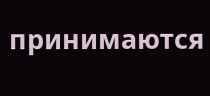принимаются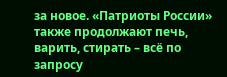за новое. «Патриоты России» также продолжают печь, варить, стирать – всё по запросу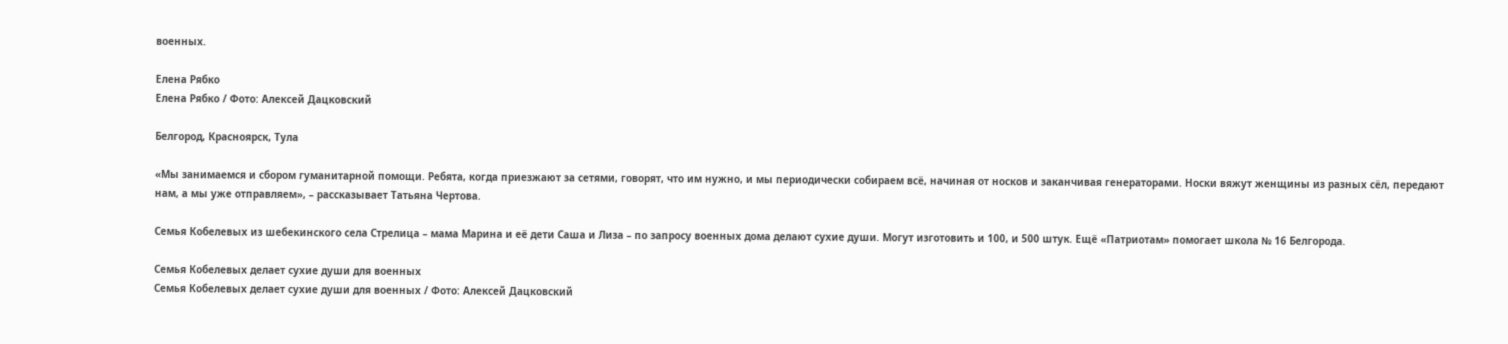военных.

Елена Рябко
Елена Рябко / Фото: Алексей Дацковский

Белгород, Красноярск, Тула

«Мы занимаемся и сбором гуманитарной помощи. Ребята, когда приезжают за сетями, говорят, что им нужно, и мы периодически собираем всё, начиная от носков и заканчивая генераторами. Носки вяжут женщины из разных сёл, передают нам, а мы уже отправляем», – рассказывает Татьяна Чертова.

Семья Кобелевых из шебекинского села Стрелица – мама Марина и её дети Саша и Лиза – по запросу военных дома делают сухие души. Могут изготовить и 100, и 500 штук. Ещё «Патриотам» помогает школа № 16 Белгорода.

Семья Кобелевых делает сухие души для военных
Семья Кобелевых делает сухие души для военных / Фото: Алексей Дацковский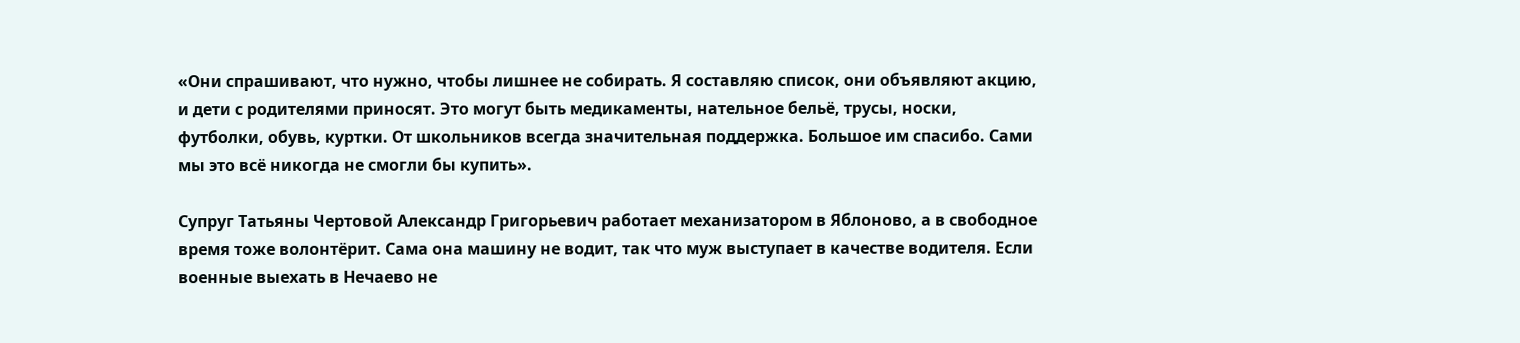«Они спрашивают, что нужно, чтобы лишнее не собирать. Я составляю список, они объявляют акцию, и дети с родителями приносят. Это могут быть медикаменты, нательное бельё, трусы, носки, футболки, обувь, куртки. От школьников всегда значительная поддержка. Большое им спасибо. Сами мы это всё никогда не смогли бы купить».

Супруг Татьяны Чертовой Александр Григорьевич работает механизатором в Яблоново, а в свободное время тоже волонтёрит. Сама она машину не водит, так что муж выступает в качестве водителя. Если военные выехать в Нечаево не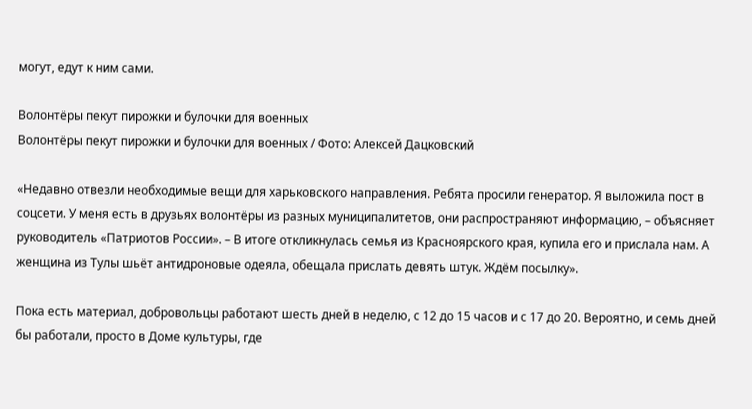могут, едут к ним сами.

Волонтёры пекут пирожки и булочки для военных
Волонтёры пекут пирожки и булочки для военных / Фото: Алексей Дацковский

«Недавно отвезли необходимые вещи для харьковского направления. Ребята просили генератор. Я выложила пост в соцсети. У меня есть в друзьях волонтёры из разных муниципалитетов, они распространяют информацию, – объясняет руководитель «Патриотов России». – В итоге откликнулась семья из Красноярского края, купила его и прислала нам. А женщина из Тулы шьёт антидроновые одеяла, обещала прислать девять штук. Ждём посылку».

Пока есть материал, добровольцы работают шесть дней в неделю, с 12 до 15 часов и с 17 до 20. Вероятно, и семь дней бы работали, просто в Доме культуры, где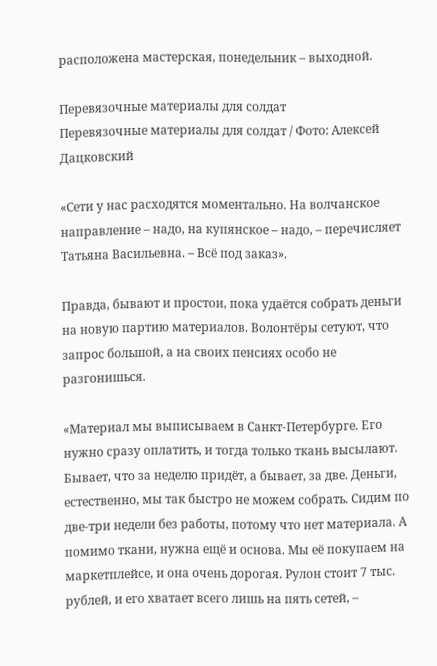расположена мастерская, понедельник – выходной.

Перевязочные материалы для солдат
Перевязочные материалы для солдат / Фото: Алексей Дацковский

«Сети у нас расходятся моментально. На волчанское направление – надо, на купянское – надо, – перечисляет Татьяна Васильевна. – Всё под заказ».

Правда, бывают и простои, пока удаётся собрать деньги на новую партию материалов. Волонтёры сетуют, что запрос большой, а на своих пенсиях особо не разгонишься.

«Материал мы выписываем в Санкт-Петербурге. Его нужно сразу оплатить, и тогда только ткань высылают. Бывает, что за неделю придёт, а бывает, за две. Деньги, естественно, мы так быстро не можем собрать. Сидим по две-три недели без работы, потому что нет материала. А помимо ткани, нужна ещё и основа. Мы её покупаем на маркетплейсе, и она очень дорогая. Рулон стоит 7 тыс. рублей, и его хватает всего лишь на пять сетей, –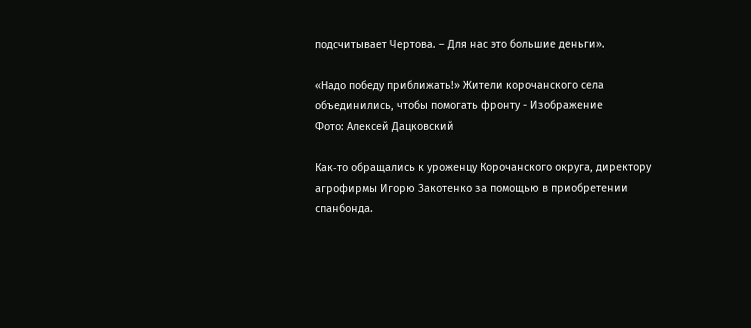подсчитывает Чертова. – Для нас это большие деньги».

«Надо победу приближать!» Жители корочанского села объединились, чтобы помогать фронту - Изображение
Фото: Алексей Дацковский

Как‑то обращались к уроженцу Корочанского округа, директору агрофирмы Игорю Закотенко за помощью в приобретении спанбонда.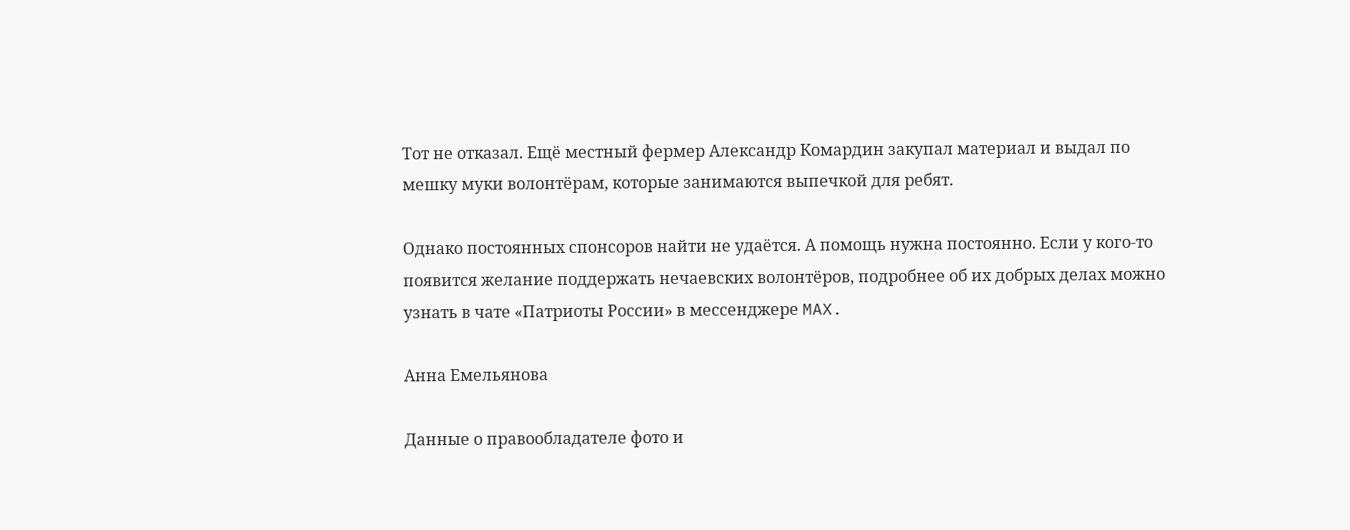Тот не отказал. Ещё местный фермер Александр Комардин закупал материал и выдал по мешку муки волонтёрам, которые занимаются выпечкой для ребят.

Однако постоянных спонсоров найти не удаётся. А помощь нужна постоянно. Если у кого‑то появится желание поддержать нечаевских волонтёров, подробнее об их добрых делах можно узнать в чате «Патриоты России» в мессенджере MAX.

Анна Емельянова

Данные о правообладателе фото и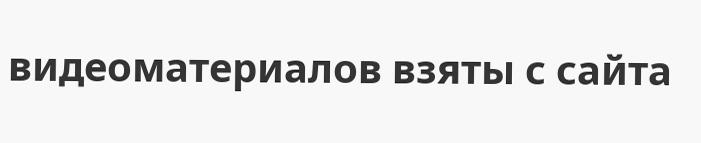видеоматериалов взяты с сайта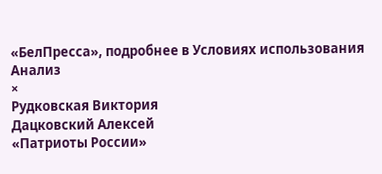«БелПресса», подробнее в Условиях использования
Анализ
×
Рудковская Виктория
Дацковский Алексей
«Патриоты России»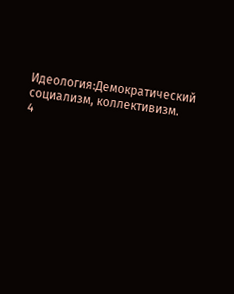Идеология:Демократический социализм, коллективизм.
4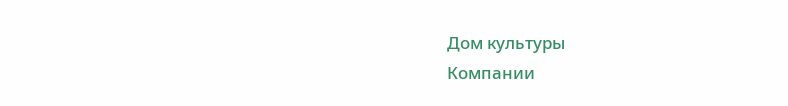Дом культуры
Компании